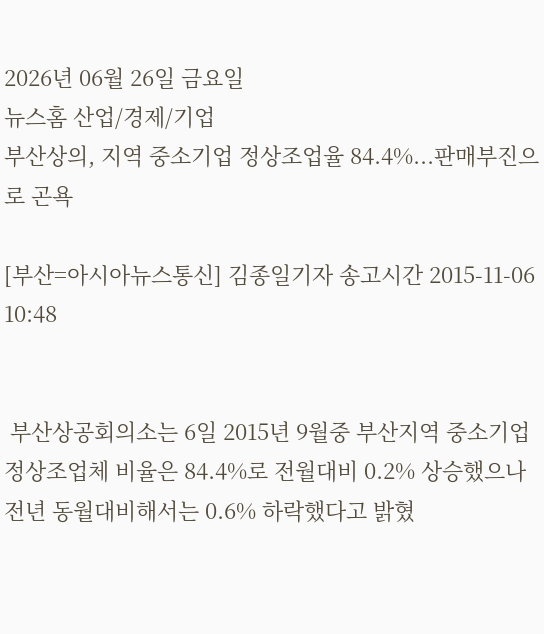2026년 06월 26일 금요일
뉴스홈 산업/경제/기업
부산상의, 지역 중소기업 정상조업율 84.4%...판매부진으로 곤욕

[부산=아시아뉴스통신] 김종일기자 송고시간 2015-11-06 10:48


 부산상공회의소는 6일 2015년 9월중 부산지역 중소기업 정상조업체 비율은 84.4%로 전월대비 0.2% 상승했으나 전년 동월대비해서는 0.6% 하락했다고 밝혔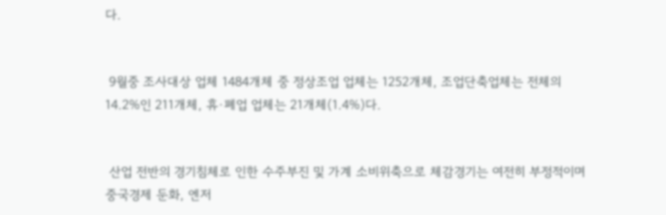다.


 9월중 조사대상 업체 1484개체 중 정상조업 업체는 1252개체, 조업단축업체는 전체의 14.2%인 211개체, 휴·폐업 업체는 21개체(1.4%)다.


 산업 전반의 경기침체로 인한 수주부진 및 가계 소비위축으로 체감경기는 여전히 부정적이며 중국경제 둔화, 엔저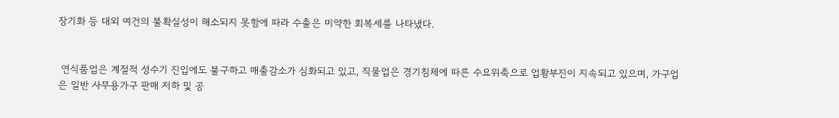장기화 등 대외 여건의 불확실성이 해소되지 못함에 따라 수출은 미약한 회복세를 나타냈다.


 연식품업은 계절적 성수기 진입에도 불구하고 매출감소가 심화되고 있고, 직물업은 경기침체에 따른 수요위축으로 업황부진이 지속되고 있으며, 가구업은 일반 사무용가구 판매 저하 및 공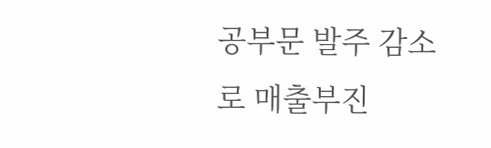공부문 발주 감소로 매출부진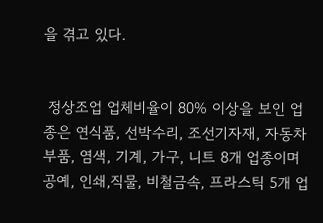을 겪고 있다.


 정상조업 업체비율이 80% 이상을 보인 업종은 연식품, 선박수리, 조선기자재, 자동차부품, 염색, 기계, 가구, 니트 8개 업종이며 공예, 인쇄,직물, 비철금속, 프라스틱 5개 업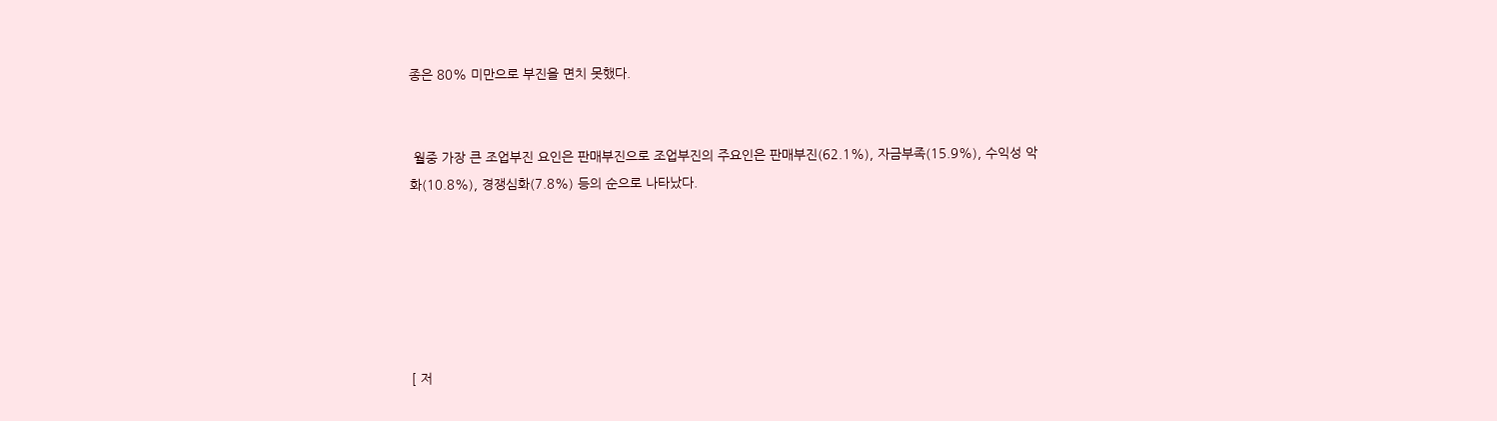종은 80% 미만으로 부진을 면치 못했다.


 월중 가장 큰 조업부진 요인은 판매부진으로 조업부진의 주요인은 판매부진(62.1%), 자금부족(15.9%), 수익성 악화(10.8%), 경쟁심화(7.8%) 등의 순으로 나타났다.






[ 저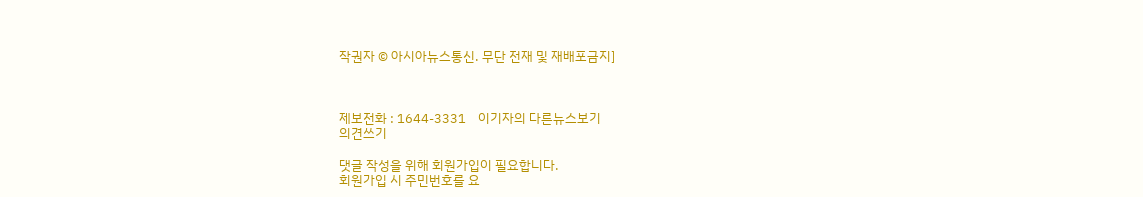작권자 © 아시아뉴스통신. 무단 전재 및 재배포금지]



제보전화 : 1644-3331    이기자의 다른뉴스보기
의견쓰기

댓글 작성을 위해 회원가입이 필요합니다.
회원가입 시 주민번호를 요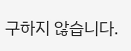구하지 않습니다.